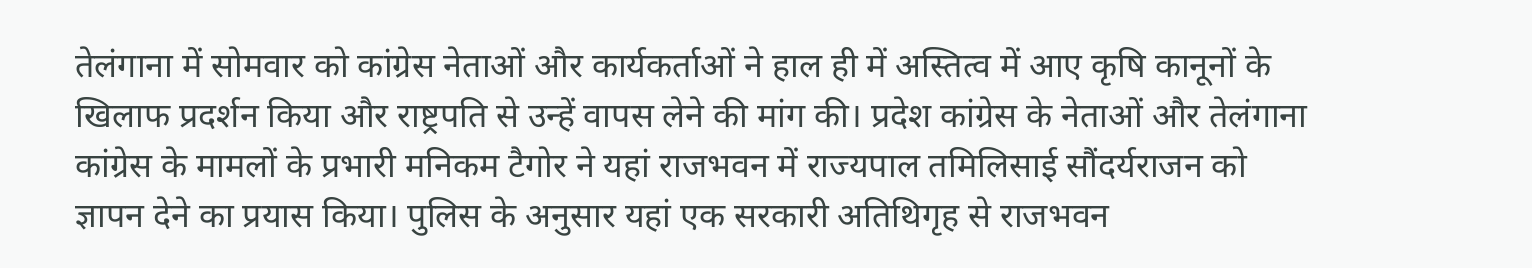तेलंगाना में सोमवार को कांग्रेस नेताओं और कार्यकर्ताओं ने हाल ही में अस्तित्व में आए कृषि कानूनों के खिलाफ प्रदर्शन किया और राष्ट्रपति से उन्हें वापस लेने की मांग की। प्रदेश कांग्रेस के नेताओं और तेलंगाना कांग्रेस के मामलों के प्रभारी मनिकम टैगोर ने यहां राजभवन में राज्यपाल तमिलिसाई सौंदर्यराजन को ज्ञापन देने का प्रयास किया। पुलिस के अनुसार यहां एक सरकारी अतिथिगृह से राजभवन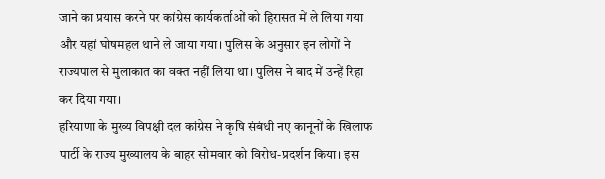जाने का प्रयास करने पर कांग्रेस कार्यकर्ताओं को हिरासत में ले लिया गया और यहां घोषमहल थाने ले जाया गया। पुलिस के अनुसार इन लोगों ने राज्यपाल से मुलाकात का वक्त नहीं लिया था। पुलिस ने बाद में उन्हें रिहा कर दिया गया।
हरियाणा के मुख्य विपक्षी दल कांग्रेस ने कृषि संबंधी नए कानूनों के खिलाफ पार्टी के राज्य मुख्यालय के बाहर सोमवार को विरोध-प्रदर्शन किया। इस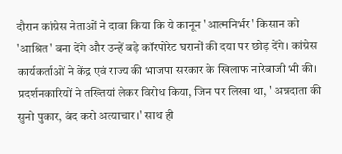दौरान कांग्रेस नेताओं ने दावा किया कि ये कानून 'आत्मनिर्भर' किसान को 'आश्रित' बना देंगे और उन्हें बड़े कॉरपोरेट घरानों की दया पर छोड़ देंगे। कांग्रेस कार्यकर्ताओं ने केंद्र एवं राज्य की भाजपा सरकार के खिलाफ नारेबाजी भी की। प्रदर्शनकारियों ने तख्तियां लेकर विरोध किया, जिन पर लिखा था, ' अन्नदाता की सुनो पुकार, बंद करो अत्याचार।' साथ ही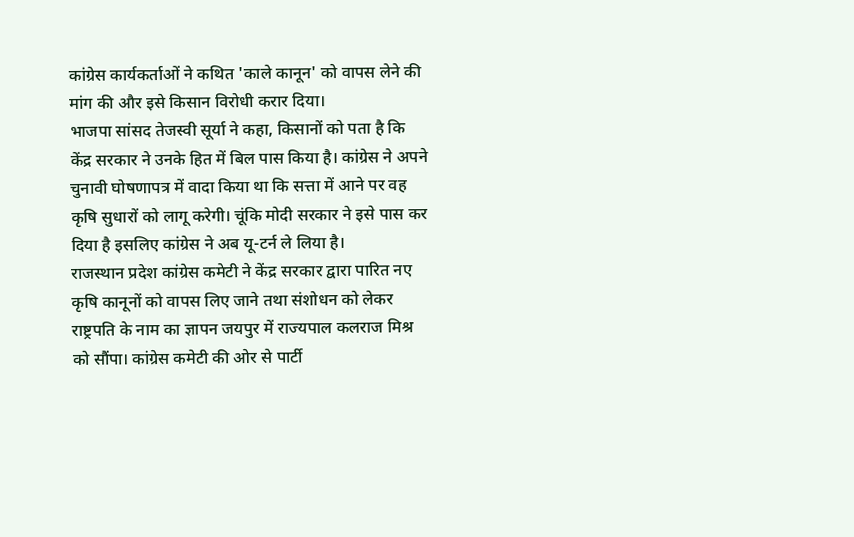कांग्रेस कार्यकर्ताओं ने कथित 'काले कानून' को वापस लेने की मांग की और इसे किसान विरोधी करार दिया।
भाजपा सांसद तेजस्वी सूर्या ने कहा, किसानों को पता है कि केंद्र सरकार ने उनके हित में बिल पास किया है। कांग्रेस ने अपने चुनावी घोषणापत्र में वादा किया था कि सत्ता में आने पर वह कृषि सुधारों को लागू करेगी। चूंकि मोदी सरकार ने इसे पास कर दिया है इसलिए कांग्रेस ने अब यू-टर्न ले लिया है।
राजस्थान प्रदेश कांग्रेस कमेटी ने केंद्र सरकार द्वारा पारित नए कृषि कानूनों को वापस लिए जाने तथा संशोधन को लेकर राष्ट्रपति के नाम का ज्ञापन जयपुर में राज्यपाल कलराज मिश्र को सौंपा। कांग्रेस कमेटी की ओर से पार्टी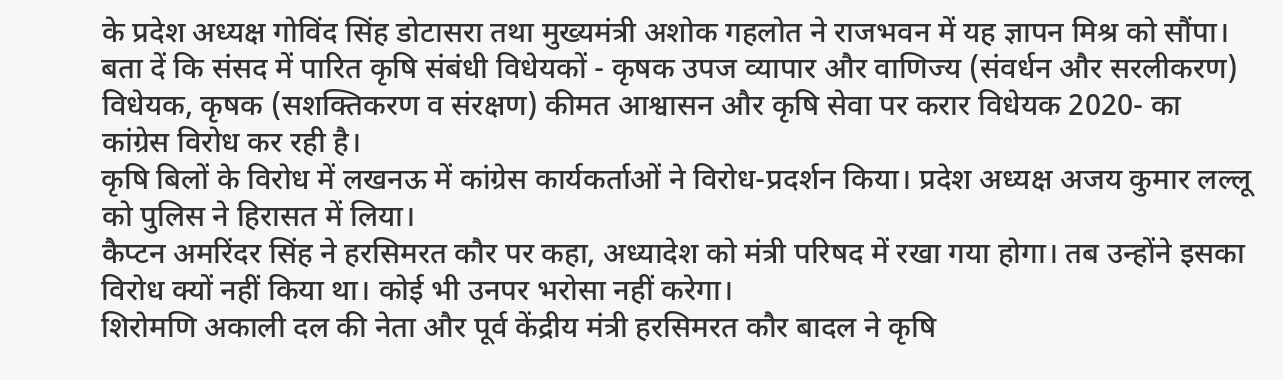के प्रदेश अध्यक्ष गोविंद सिंह डोटासरा तथा मुख्यमंत्री अशोक गहलोत ने राजभवन में यह ज्ञापन मिश्र को सौंपा।
बता दें कि संसद में पारित कृषि संबंधी विधेयकों - कृषक उपज व्यापार और वाणिज्य (संवर्धन और सरलीकरण) विधेयक, कृषक (सशक्तिकरण व संरक्षण) कीमत आश्वासन और कृषि सेवा पर करार विधेयक 2020- का कांग्रेस विरोध कर रही है।
कृषि बिलों के विरोध में लखनऊ में कांग्रेस कार्यकर्ताओं ने विरोध-प्रदर्शन किया। प्रदेश अध्यक्ष अजय कुमार लल्लू को पुलिस ने हिरासत में लिया।
कैप्टन अमरिंदर सिंह ने हरसिमरत कौर पर कहा, अध्यादेश को मंत्री परिषद में रखा गया होगा। तब उन्होंने इसका विरोध क्यों नहीं किया था। कोई भी उनपर भरोसा नहीं करेगा।
शिरोमणि अकाली दल की नेता और पूर्व केंद्रीय मंत्री हरसिमरत कौर बादल ने कृषि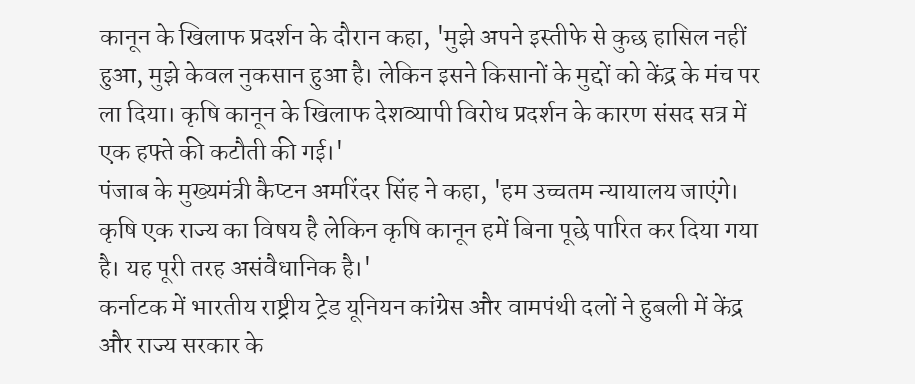कानून के खिलाफ प्रदर्शन के दौरान कहा, 'मुझे अपने इस्तीफे से कुछ हासिल नहीं हुआ, मुझे केवल नुकसान हुआ है। लेकिन इसने किसानों के मुद्दों को केंद्र के मंच पर ला दिया। कृषि कानून के खिलाफ देशव्यापी विरोध प्रदर्शन के कारण संसद सत्र में एक हफ्ते की कटौती की गई।'
पंजाब के मुख्यमंत्री कैप्टन अमरिंदर सिंह ने कहा, 'हम उच्चतम न्यायालय जाएंगे। कृषि एक राज्य का विषय है लेकिन कृषि कानून हमें बिना पूछे पारित कर दिया गया है। यह पूरी तरह असंवैधानिक है।'
कर्नाटक में भारतीय राष्ट्रीय ट्रेड यूनियन कांग्रेस और वामपंथी दलों ने हुबली में केंद्र और राज्य सरकार के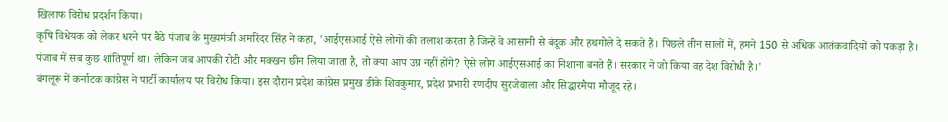खिलाफ विरोध प्रदर्शन किया।
कृषि विधेयक को लेकर धरने पर बैठे पंजाब के मुख्यमंत्री अमरिंदर सिंह ने कहा, 'आईएसआई ऐसे लोगों की तलाश करता है जिन्हें वे आसानी से बंदूक और हथगोले दे सकते हैं। पिछले तीन सालों में, हमने 150 से अधिक आतंकवादियों को पकड़ा है। पंजाब में सब कुछ शांतिपूर्ण था। लेकिन जब आपकी रोटी और मक्खन छीन लिया जाता है, तो क्या आप उग्र नहीं होंगे? ऐसे लोग आईएसआई का निशाना बनते हैं। सरकार ने जो किया वह देश विरोधी है।'
बंगलूरू में कर्नाटक कांग्रेस ने पार्टी कार्यालय पर विरोध किया। इस दौरान प्रदेश कांग्रेस प्रमुख डीके शिवकुमार, प्रदेश प्रभारी रणदीप सुरजेवाला और सिद्धारमैया मौजूद रहे।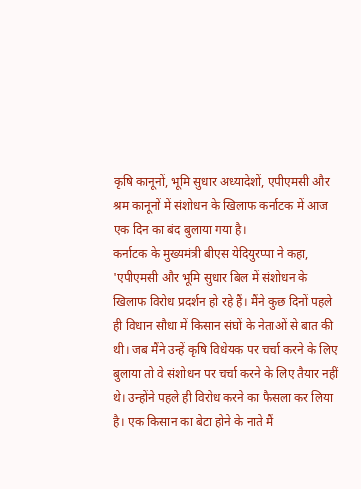कृषि कानूनों, भूमि सुधार अध्यादेशों, एपीएमसी और श्रम कानूनों में संशोधन के खिलाफ कर्नाटक में आज एक दिन का बंद बुलाया गया है।
कर्नाटक के मुख्यमंत्री बीएस येदियुरप्पा ने कहा, 'एपीएमसी और भूमि सुधार बिल में संशोधन के खिलाफ विरोध प्रदर्शन हो रहे हैं। मैंने कुछ दिनों पहले ही विधान सौधा में किसान संघों के नेताओं से बात की थी। जब मैंने उन्हें कृषि विधेयक पर चर्चा करने के लिए बुलाया तो वे संशोधन पर चर्चा करने के लिए तैयार नहीं थे। उन्होंने पहले ही विरोध करने का फैसला कर लिया है। एक किसान का बेटा होने के नाते मैं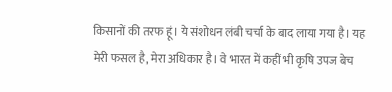किसानों की तरफ हूं। ये संशोधन लंबी चर्चा के बाद लाया गया है। यह मेरी फसल है, मेरा अधिकार है। वे भारत में कहीं भी कृषि उपज बेच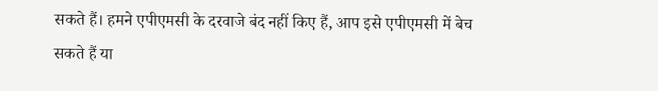सकते हैं। हमने एपीएमसी के दरवाजे बंद नहीं किए हैं, आप इसे एपीएमसी में बेच सकते हैं या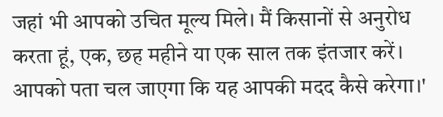जहां भी आपको उचित मूल्य मिले। मैं किसानों से अनुरोध करता हूं, एक, छह महीने या एक साल तक इंतजार करें। आपको पता चल जाएगा कि यह आपकी मदद कैसे करेगा।'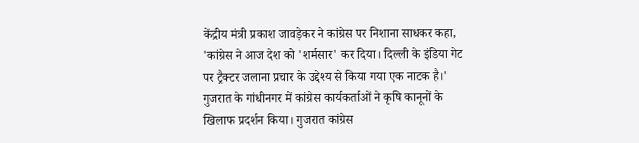केंद्रीय मंत्री प्रकाश जावड़ेकर ने कांग्रेस पर निशाना साधकर कहा, 'कांग्रेस ने आज देश को 'शर्मसार' कर दिया। दिल्ली के इंडिया गेट पर ट्रैक्टर जलाना प्रचार के उद्देश्य से किया गया एक नाटक है।'
गुजरात के गांधीनगर में कांग्रेस कार्यकर्ताओं ने कृषि कानूनों के खिलाफ प्रदर्शन किया। गुजरात कांग्रेस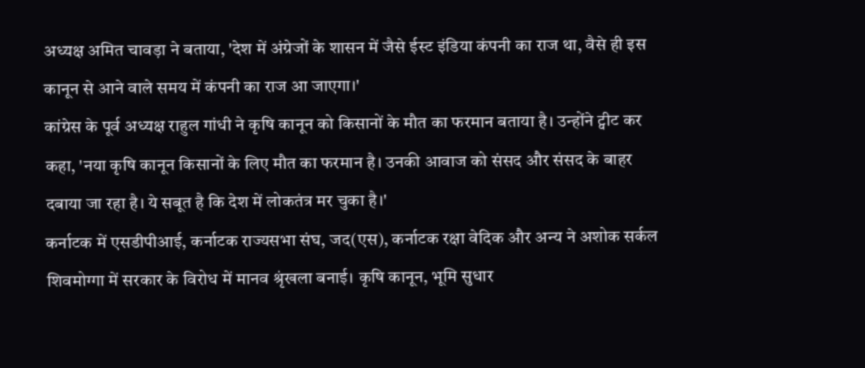अध्यक्ष अमित चावड़ा ने बताया, 'देश में अंग्रेजों के शासन में जैसे ईस्ट इंडिया कंपनी का राज था, वैसे ही इस कानून से आने वाले समय में कंपनी का राज आ जाएगा।'
कांग्रेस के पूर्व अध्यक्ष राहुल गांधी ने कृषि कानून को किसानों के मौत का फरमान बताया है। उन्होंने ट्वीट कर कहा, 'नया कृषि कानून किसानों के लिए मौत का फरमान है। उनकी आवाज को संसद और संसद के बाहर दबाया जा रहा है। ये सबूत है कि देश में लोकतंत्र मर चुका है।'
कर्नाटक में एसडीपीआई, कर्नाटक राज्यसभा संघ, जद(एस), कर्नाटक रक्षा वेदिक और अन्य ने अशोक सर्कल शिवमोग्गा में सरकार के विरोध में मानव श्रृंखला बनाई। कृषि कानून, भूमि सुधार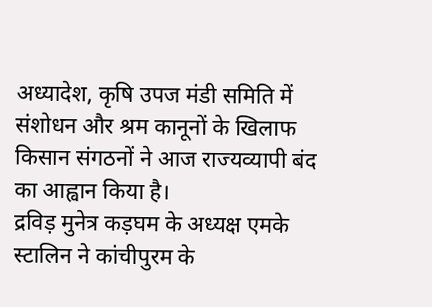अध्यादेश, कृषि उपज मंडी समिति में संशोधन और श्रम कानूनों के खिलाफ किसान संगठनों ने आज राज्यव्यापी बंद का आह्वान किया है।
द्रविड़ मुनेत्र कड़घम के अध्यक्ष एमके स्टालिन ने कांचीपुरम के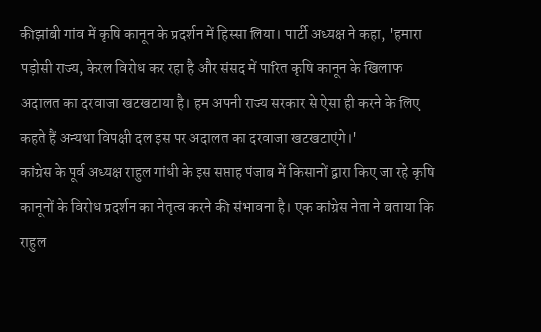कीझांबी गांव में कृषि कानून के प्रदर्शन में हिस्सा लिया। पार्टी अध्यक्ष ने कहा, 'हमारा पड़ोसी राज्य, केरल विरोध कर रहा है और संसद में पारित कृषि कानून के खिलाफ अदालत का दरवाजा खटखटाया है। हम अपनी राज्य सरकार से ऐसा ही करने के लिए कहते हैं अन्यथा विपक्षी दल इस पर अदालत का दरवाजा खटखटाएंगे।'
कांग्रेस के पूर्व अध्यक्ष राहुल गांधी के इस सप्ताह पंजाब में किसानों द्वारा किए जा रहे कृषि कानूनों के विरोध प्रदर्शन का नेतृत्व करने की संभावना है। एक कांग्रेस नेता ने बताया कि राहुल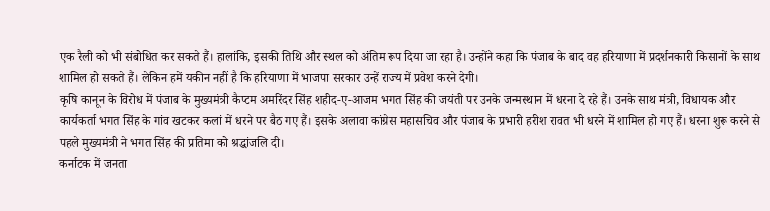एक रैली को भी संबोधित कर सकते हैं। हालांकि, इसकी तिथि और स्थल को अंतिम रूप दिया जा रहा है। उन्होंने कहा कि पंजाब के बाद वह हरियाणा में प्रदर्शनकारी किसानों के साथ शामिल हो सकते हैं। लेकिन हमें यकीन नहीं है कि हरियाणा में भाजपा सरकार उन्हें राज्य में प्रवेश करने देगी।
कृषि कानून के विरोध में पंजाब के मुख्यमंत्री कैप्टम अमरिंदर सिंह शहीद-ए-आजम भगत सिंह की जयंती पर उनके जन्मस्थान में धरना दे रहे हैं। उनके साथ मंत्री, विधायक और कार्यकर्ता भगत सिंह के गांव खटकर कलां में धरने पर बैठ गए हैं। इसके अलावा कांग्रेस महासचिव और पंजाब के प्रभारी हरीश रावत भी धरने में शामिल हो गए हैं। धरना शुरू करने से पहले मुख्यमंत्री ने भगत सिंह की प्रतिमा को श्रद्धांजलि दी।
कर्नाटक में जनता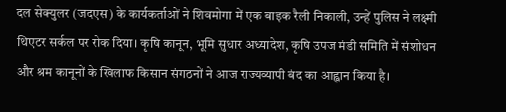दल सेक्युलर (जदएस) के कार्यकर्ताओं ने शिवमोगा में एक बाइक रैली निकाली, उन्हें पुलिस ने लक्ष्मी थिएटर सर्कल पर रोक दिया। कृषि कानून, भूमि सुधार अध्यादेश, कृषि उपज मंडी समिति में संशोधन और श्रम कानूनों के खिलाफ किसान संगठनों ने आज राज्यव्यापी बंद का आह्वान किया है।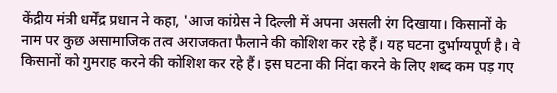केंद्रीय मंत्री धर्मेंद्र प्रधान ने कहा, 'आज कांग्रेस ने दिल्ली में अपना असली रंग दिखाया। किसानों के नाम पर कुछ असामाजिक तत्व अराजकता फैलाने की कोशिश कर रहे हैं। यह घटना दुर्भाग्यपूर्ण है। वे किसानों को गुमराह करने की कोशिश कर रहे हैं। इस घटना की निंदा करने के लिए शब्द कम पड़ गए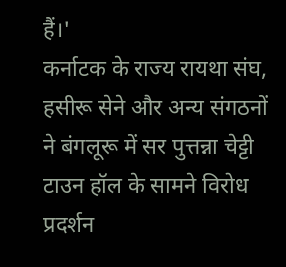हैं।'
कर्नाटक के राज्य रायथा संघ, हसीरू सेने और अन्य संगठनों ने बंगलूरू में सर पुत्तन्ना चेट्टी टाउन हॉल के सामने विरोध प्रदर्शन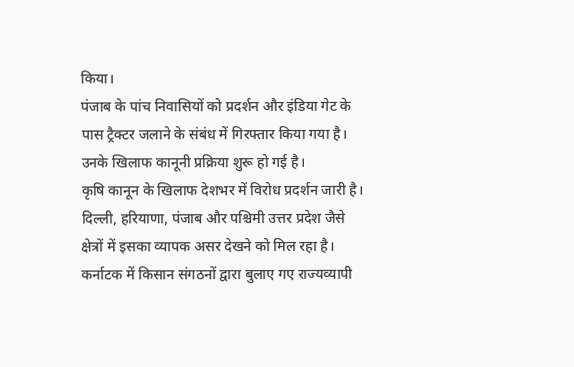किया।
पंजाब के पांच निवासियों को प्रदर्शन और इंडिया गेट के पास ट्रैक्टर जलाने के संबंध में गिरफ्तार किया गया है। उनके खिलाफ कानूनी प्रक्रिया शुरू हो गई है।
कृषि कानून के खिलाफ देशभर में विरोध प्रदर्शन जारी है। दिल्ली, हरियाणा, पंजाब और पश्चिमी उत्तर प्रदेश जैसे क्षेत्रों में इसका व्यापक असर देखने को मिल रहा है।
कर्नाटक में किसान संगठनों द्वारा बुलाए गए राज्यव्यापी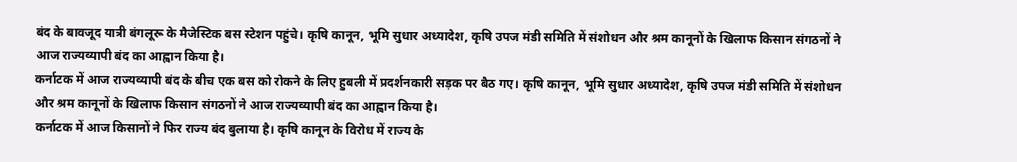बंद के बावजूद यात्री बंगलूरू के मैजेस्टिक बस स्टेशन पहुंचे। कृषि कानून, भूमि सुधार अध्यादेश, कृषि उपज मंडी समिति में संशोधन और श्रम कानूनों के खिलाफ किसान संगठनों ने आज राज्यव्यापी बंद का आह्वान किया है।
कर्नाटक में आज राज्यव्यापी बंद के बीच एक बस को रोकने के लिए हुबली में प्रदर्शनकारी सड़क पर बैठ गए। कृषि कानून, भूमि सुधार अध्यादेश, कृषि उपज मंडी समिति में संशोधन और श्रम कानूनों के खिलाफ किसान संगठनों ने आज राज्यव्यापी बंद का आह्वान किया है।
कर्नाटक में आज किसानों ने फिर राज्य बंद बुलाया है। कृषि कानून के विरोध में राज्य के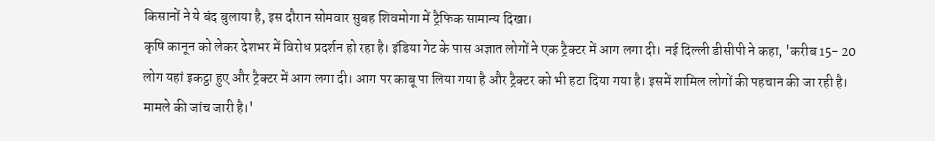किसानों ने ये बंद बुलाया है, इस दौरान सोमवार सुबह शिवमोगा में ट्रैफिक सामान्य दिखा।
कृषि कानून को लेकर देशभर में विरोध प्रदर्शन हो रहा है। इंडिया गेट के पास अज्ञात लोगों ने एक ट्रैक्टर में आग लगा दी। नई दिल्ली डीसीपी ने कहा, 'करीब 15- 20 लोग यहां इकट्ठा हुए और ट्रैक्टर में आग लगा दी। आग पर काबू पा लिया गया है और ट्रैक्टर को भी हटा दिया गया है। इसमें शामिल लोगों की पहचान की जा रही है। मामले की जांच जारी है।'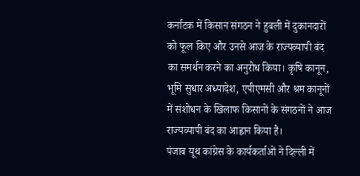कर्नाटक में किसान संगठन ने हुबली में दुकानदारों को फूल किए और उनसे आज के राज्यव्यापी बंद का समर्थन करने का अनुरोध किया। कृषि कानून, भूमि सुधार अध्यादेश, एपीएमसी और श्रम कानूनों में संशोधन के खिलाफ किसानों के संगठनों ने आज राज्यव्यापी बंद का आह्वान किया है।
पंजाब यूथ कांग्रेस के कार्यकर्ताओं ने दिल्ली में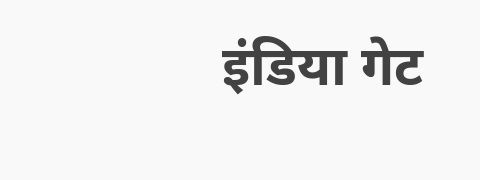इंडिया गेट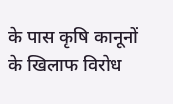के पास कृषि कानूनों के खिलाफ विरोध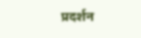प्रदर्शन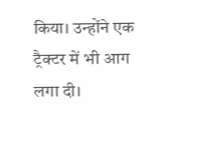किया। उन्होंने एक ट्रैक्टर में भी आग लगा दी।